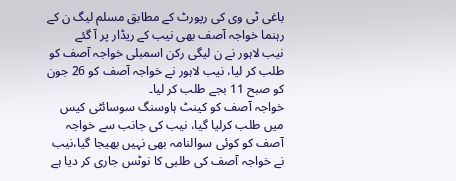باغی ٹی وی کی رپورٹ کے مطابق مسلم لیگ ن کے رہنما خواجہ آصف بھی نیب کے ریڈار پر آ گئے
نیب لاہور نے ن لیگی رکن اسمبلی خواجہ آصف کو طلب کر لیا، نیب لاہور نے خواجہ آصف کو 26 جون کو صبح 11 بجے طلب کر لیا۔
خواجہ آصف کو کینٹ ہاوسنگ سوسائٹی کیس میں طلب کرلیا گیا، نیب کی جانب سے خواجہ آصف کو کوئی سوالنامہ بھی نہیں بھیجا گیا،نیب نے خواجہ آصف کی طلبی کا نوٹس جاری کر دیا ہے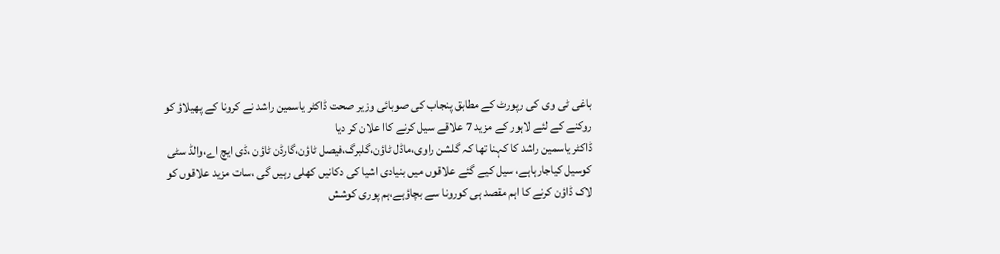باغی ٹی وی کی رپورٹ کے مطابق پنجاب کی صوبائی وزیر صحت ڈاکٹر یاسمین راشد نے کرونا کے پھیلاؤ کو روکنے کے لئے لاہور کے مزید 7 علاقے سیل کرنے کاا علان کر دیا
ڈاکٹر یاسمین راشد کا کہنا تھا کہ گلشن راوی،ماڈل ٹاؤن،گلبرگ،فیصل ٹاؤن،گارڈن ٹاؤن ،ڈی ایچ اے،والڈ سٹی کوسیل کیاجارہاہے، سیل کیے گئے علاقوں میں بنیادی اشیا کی دکانیں کھلی رہیں گی ،سات مزید علاقوں کو لاک ڈاؤن کرنے کا اہم مقصد ہی کورونا سے بچاؤہے،ہم پوری کوشش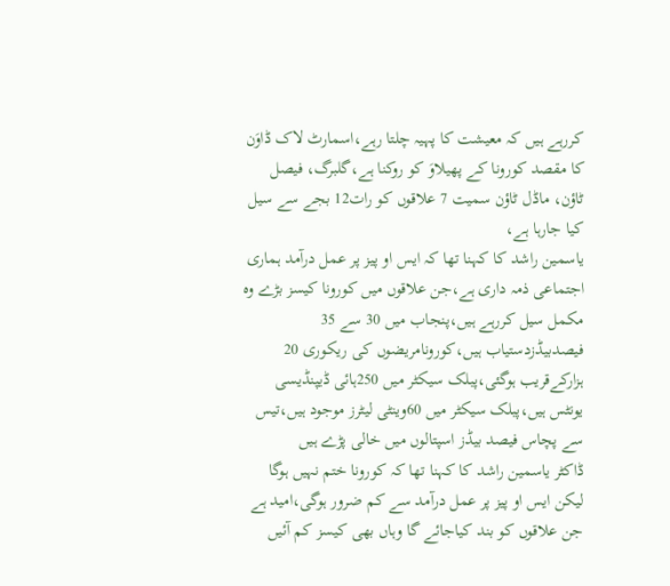کررہے ہیں کہ معیشت کا پہیہ چلتا رہے،اسمارٹ لاک ڈاوَن کا مقصد کورونا کے پھیلاوَ کو روکنا ہے،گلبرگ، فیصل ٹاؤن، ماڈل ٹاؤن سمیت 7 علاقوں کو رات12 بجے سے سیل کیا جارہا ہے،
یاسمین راشد کا کہنا تھا کہ ایس او پیز پر عمل درآمد ہماری اجتماعی ذمہ داری ہے،جن علاقوں میں کورونا کیسز بڑے وہ مکمل سیل کررہے ہیں،پنجاب میں 30 سے 35 فیصدبیڈزدستیاب ہیں،کورونامریضوں کی ریکوری 20 ہزارکےقریب ہوگئی،پبلک سیکٹر میں 250ہائی ڈیپنڈیسی یونٹس ہیں،پبلک سیکٹر میں 60وینٹی لیٹرز موجود ہیں،تیس سے پچاس فیصد بیڈز اسپتالوں میں خالی پڑے ہیں
ڈاکٹر یاسمین راشد کا کہنا تھا کہ کورونا ختم نہیں ہوگا لیکن ایس او پیز پر عمل درآمد سے کم ضرور ہوگی،امید ہے جن علاقوں کو بند کیاجائے گا وہاں بھی کیسز کم آئیں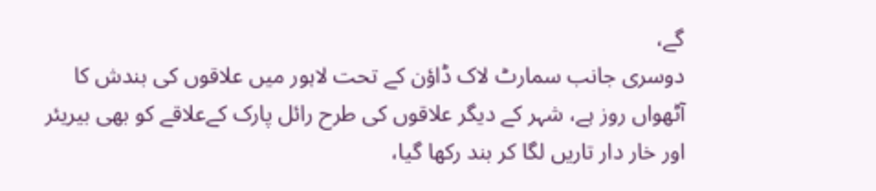گے،
دوسری جانب سمارٹ لاک ڈاؤن کے تحت لاہور میں علاقوں کی بندش کا آٹھواں روز ہے، شہر کے دیگر علاقوں کی طرح رائل پارک کےعلاقے کو بھی بیریئر اور خار دار تاریں لگا کر بند رکھا گیا،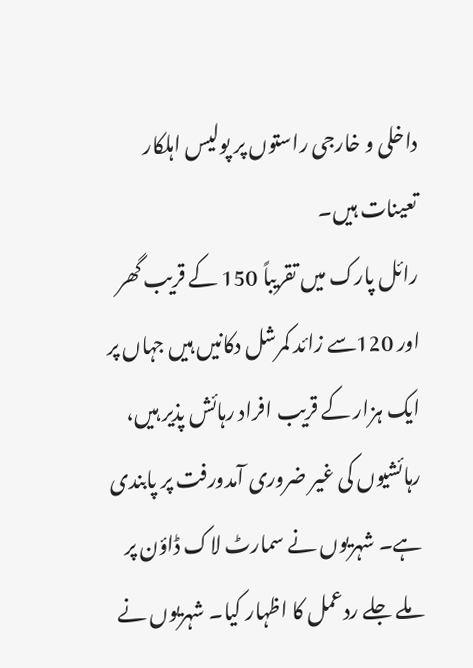داخلی و خارجی راستوں پر پولیس اہلکار تعینات ہیں۔
رائل پارک میں تقریباً 150 کے قریب گھر اور 120سے زائد کمرشل دکانیں ہیں جہاں پر ایک ہزار کے قریب افراد رہائش پذیر ہیں، رہائشیوں کی غیر ضروری آمدورفت پر پابندی ہے۔ شہریوں نے سمارٹ لاک ڈاؤن پر ملے جلے ردعمل کا اظہار کیا۔ شہریوں نے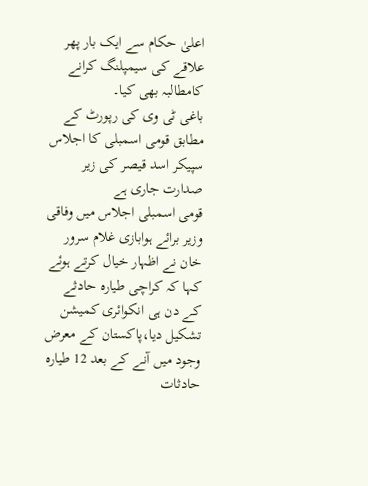اعلیٰ حکام سے ایک بار پھر علاقے کی سیمپلنگ کرانے کامطالبہ بھی کیا۔
باغی ٹی وی کی رپورٹ کے مطابق قومی اسمبلی کا اجلاس سپیکر اسد قیصر کی زیر صدارت جاری ہے
قومی اسمبلی اجلاس میں وفاقی وزیر برائے ہوابازی غلام سرور خان نے اظہار خیال کرتے ہوئے کہا کہ کراچی طیارہ حادثے کے دن ہی انکوائری کمیشن تشکیل دیا،پاکستان کے معرض وجود میں آنے کے بعد 12 طیارہ حادثات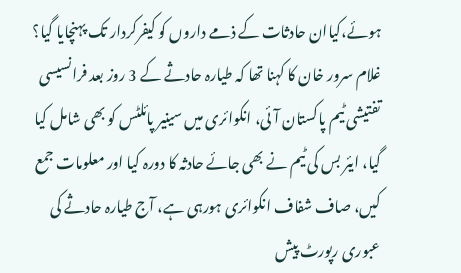ہوئے،کیاان حادثات کے ذمے داروں کو کیفرکردار تک پہنچایا گیا؟
غلام سرور خان کا کہنا تھا کہ طیارہ حادثے کے 3 روز بعد فرانسیسی تفتیشی ٹیم پاکستان آ ئی، انکوائری میں سینیر پائلٹس کو بھی شامل کیا گیا، ایئر بس کی ٹیم نے بھی جائے حادثہ کا دورہ کیا اور معلومات جمع کیں، صاف شفاف انکوائری ہورہی ہے، آج طیارہ حادثے کی عبوری رپورٹ پیش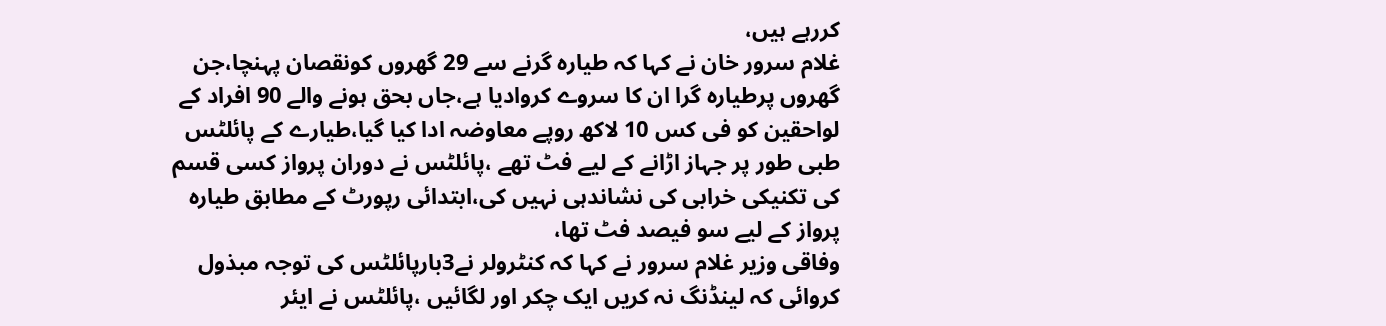کررہے ہیں،
غلام سرور خان نے کہا کہ طیارہ گرنے سے 29 گھروں کونقصان پہنچا،جن گھروں پرطیارہ گرا ان کا سروے کروادیا ہے،جاں بحق ہونے والے 90 افراد کے لواحقین کو فی کس 10 لاکھ روپے معاوضہ ادا کیا گیا،طیارے کے پائلٹس طبی طور پر جہاز اڑانے کے لیے فٹ تھے ،پائلٹس نے دوران پرواز کسی قسم کی تکنیکی خرابی کی نشاندہی نہیں کی،ابتدائی رپورٹ کے مطابق طیارہ پرواز کے لیے سو فیصد فٹ تھا،
وفاقی وزیر غلام سرور نے کہا کہ کنٹرولر نے3بارپائلٹس کی توجہ مبذول کروائی کہ لینڈنگ نہ کریں ایک چکر اور لگائیں ،پائلٹس نے ایئر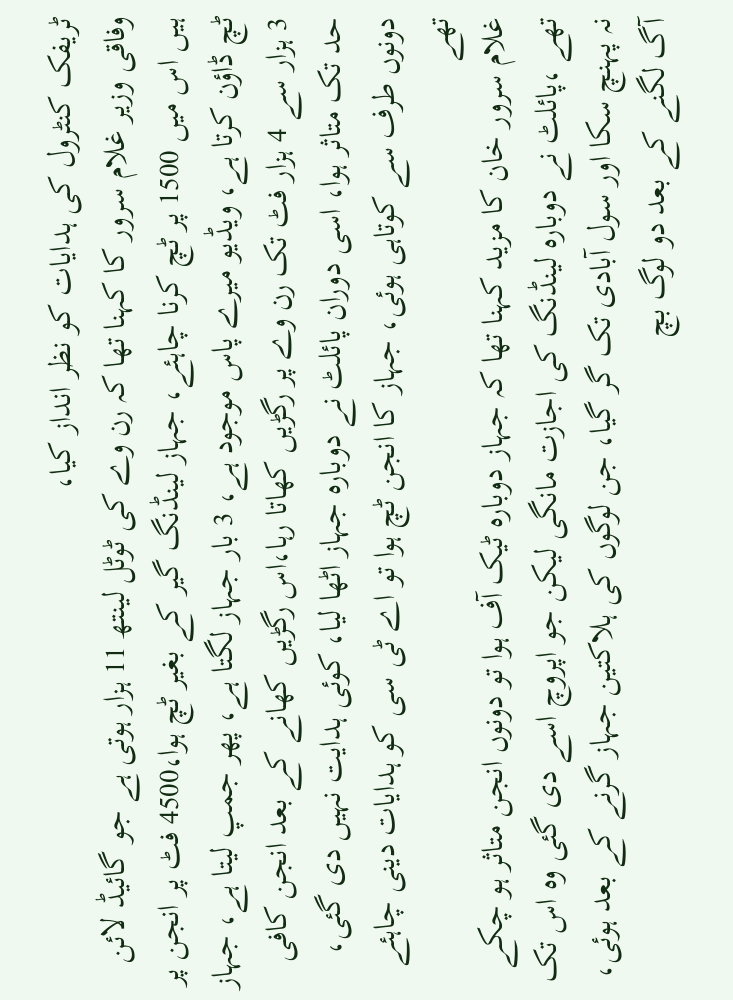ٹریفک کنٹرول کی ہدایات کو نظر انداز کیا،
وفاقی وزیر غلام سرور کا کہنا تھا کہ رن وے کی ٹوٹل لینتھ 11 ہزار ہوتی ہے جو گائیڈ لائن ہیں اس میں 1500 پر ٹچ کرنا چاہئے، جہاز لینڈنگ گیر کے بغیر ٹچ ہوا،4500 فٹ پر انجن پر ٹچ ڈاؤن کرتا ہے، ویڈیو میرے پاس موجود ہے، 3 بار جہاز لگتا ہے، پھر جمپ لیتا ہے، جہاز 3 ہزار سے 4 ہزار فٹ تک رن وے پر رگڑیں کھاتا رہا،اس رگڑیں کھانے کے بعد انجن کافی حد تک متاثر ہوا، اسی دوران پائلٹ نے دوبارہ جہاز اٹھا لیا، کوئی ہدایت نہیں دی گئی، دونوں طرف سے کوتاہی ہوئی، جہاز کا انجن ٹچ ہوا تو اے ٹی سی کو ہدایات دینی چاہئے تھے
غلام سرور خان کا مزید کہنا تھا کہ جہاز دوبارہ ٹیک آف ہوا تو دونوں انجن متاثر ہو چکے تھے ،پائلٹ نے دوبارہ لینڈنگ کی اجازت مانگی لیکن جو اپروچ اسے دی گئی وہ اس تک نہ پہنچ سکا اور سول آبادی تک گر گیا، جن لوگوں کی ہلاکتین جہاز گرنے کے بعد ہوئی، آگ لگنے کے بعد دو لوگ بچ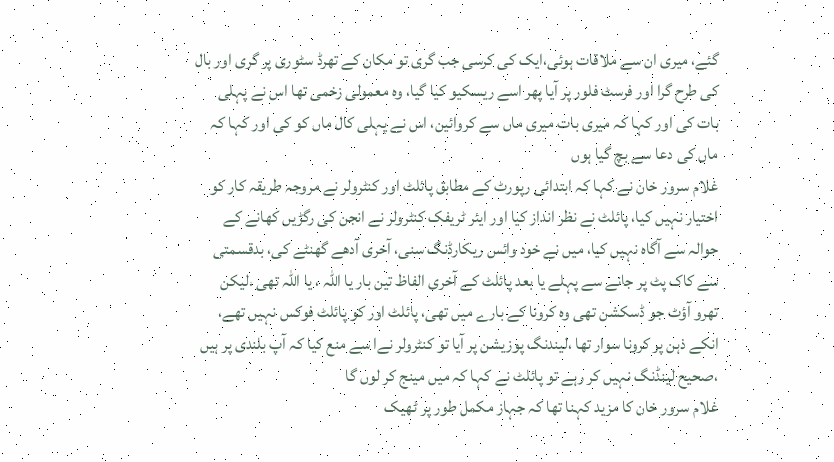گئے، میری ان سے ملاقات ہوئی،ایک کی کرسی جب گری تو مکان کے تھرڈ سٹوری پر گری اور بال کی طرح گرا اور فرسٹ فلور پر آیا پھر اسے ریسکیو کیا گیا، وہ معمولی زخمی تھا اس نے پہلی بات کی اور کہا کہ میری بات میری ماں سے کروائین، اس نے پہلی کال ماں کو کی اور کہا کہ ماں کی دعا سے بچ گیا ہوں
غلام سرور خان نے کہا کہ ابتدائی رپورٹ کے مطابق پائلٹ اور کنٹرولر نے مروجہ طریقہ کار کو اختیار نہیں کیا، پائلٹ نے نظر انداز کیا اور ایئر ٹریفک کنٹرولر نے انجن کی رگڑیں کھانے کے حوالہ سے آگاہ نہیں کیا، میں نے خود وائس ریکارڈنگ سنی، آخری آدھے گھنٹے کی، بدقسمتی سے کاک پٹ پر جانے سے پہلے یا بعد پائلٹ کے آخری الفاظ تین بار یا اللہ ، یا اللہ تھی ،لیکن تھرو آؤٹ جو ڈسکشن تھی وہ کرونا کے بارے میں تھی، پائلٹ اور کو پائلٹ فوکس نہیں تھے، انکے ذہن پر کرونا سوار تھا ،لیندنگ پوزیشن پر آیا تو کنٹرولر نےا سے منع کیا کہ آپ بلندی پر ہیں ،صحیح لینڈنگ نہیں کر رہے تو پائلٹ نے کہا کہ میں مینج کر لوں گا
غلام سرور خان کا مزید کہنا تھا کہ جہاز مکمل طور پر ٹھیک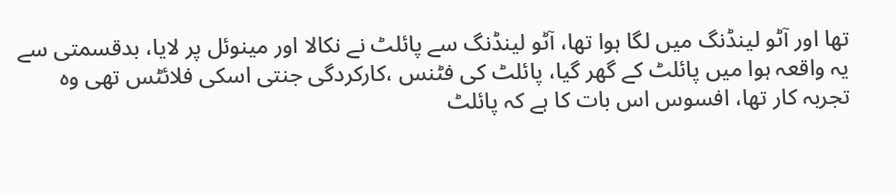تھا اور آٹو لینڈنگ میں لگا ہوا تھا، آٹو لینڈنگ سے پائلٹ نے نکالا اور مینوئل پر لایا، بدقسمتی سے یہ واقعہ ہوا میں پائلٹ کے گھر گیا، پائلٹ کی فٹنس ،کارکردگی جنتی اسکی فلائٹس تھی وہ تجربہ کار تھا، افسوس اس بات کا ہے کہ پائلٹ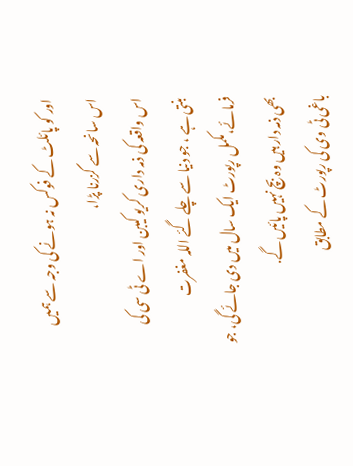اور کو پائلٹ کے فوکس نہ ہونے کی وجہ سے ہمیں اس سانحہ سے گزرنا پڑا،
اس واقعہ کی ذمہ داری کریو کیبن اور اے ٹی سی کی بنتی ہے ، جو دنیا سے چلے گئے اللہ مغفرت فرمائے،مکمل رپورٹ ایک سال میں دی جائے گی، جو بھی ذمہ دار ہیں وہ بچ نہیں پائیں گے.
باغی ٹی وی کی رپورٹ کے مطابق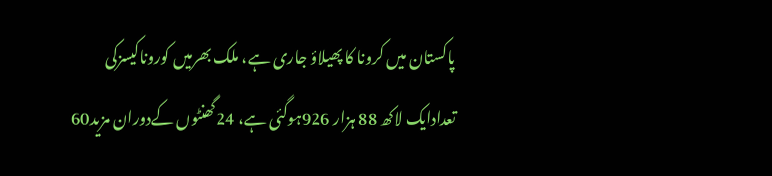پاکستان میں کرونا کا پھیلاؤ جاری ہے، ملک بھرمیں کوروناکیسزکی تعدادایک لاکھ 88 ہزار 926ہوگئی ہے، 24گھنٹوں کےدوران مزید60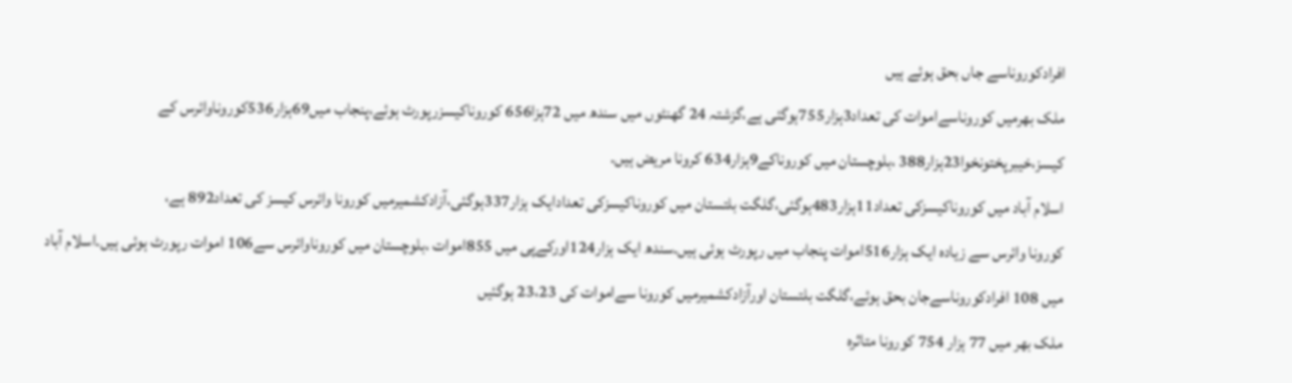افرادکوروناسے جاں بحق ہوئے ہیں
ملک بھرمیں کوروناسےاموات کی تعداد3ہزار755ہوگئی ہے،گزشتہ 24 گھنٹوں میں سندھ میں 72ہزا656 کوروناکیسزرپورٹ ہوئے،پنجاب میں69ہزار536کوروناوائرس کے کیسز،خیبرپختونخوا23ہزار388 ،بلوچستان میں کوروناکے9ہزار634 کرونا مریض ہیں.
اسلام آباد میں کوروناکیسزکی تعداد11ہزار483ہوگئی،گلگت بلتستان میں کوروناکیسزکی تعدادایک ہزار337ہوگئی،آزادکشمیرمیں کورونا وائرس کیسز کی تعداد892 ہے،
کورونا وائرس سے زیادہ ایک ہزار516اموات پنجاب میں رپورٹ ہوئی ہیں.سندھ ایک ہزار124اورکےپی میں 855اموات ،بلوچستان میں کوروناوائرس سے106 اموات رپورٹ ہوئی ہیں.اسلام آباد میں 108 افرادکوروناسےجان بحق ہوئے،گلگت بلتستان اورآزادکشمیرمیں کورونا سےاموات کی 23،23 ہوگئیں
ملک بھر میں 77 ہزار 754 کورونا متاثرہ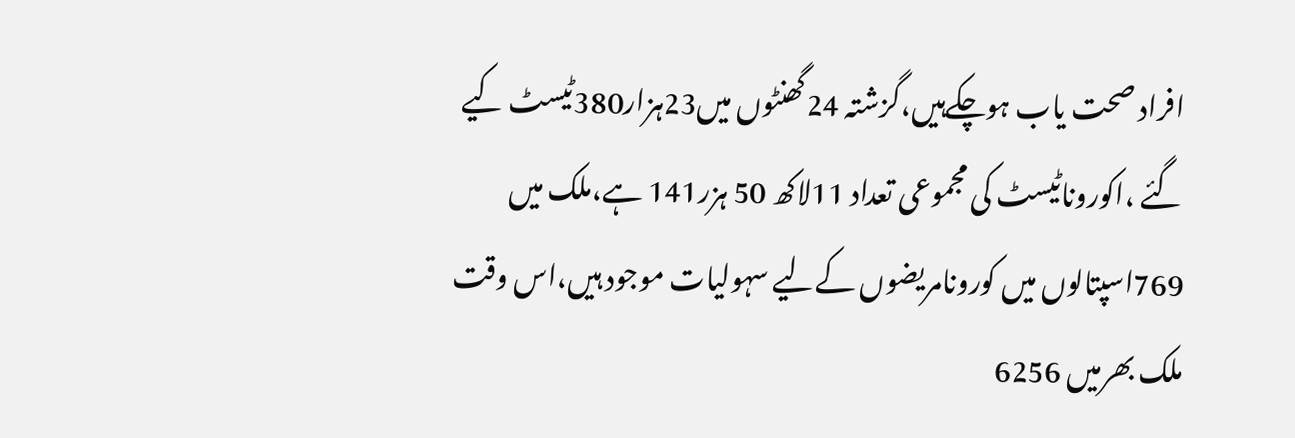افراد صحت یاب ہوچکےہیں،گزشتہ 24گھنٹوں میں23ہزار380ٹیسٹ کیے گئے ،اکوروناٹیسٹ کی مجموعی تعداد 11لاکھ 50 ہزر141 ہے،ملک میں 769اسپتالوں میں کورونامریضوں کےلیے سہولیات موجود ہیں،اس وقت ملک بھرمیں 6256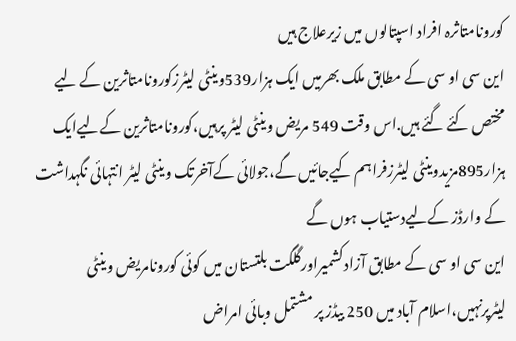کورونامتاثرہ افراد اسپتالوں میں زیرعلاج ہیں
این سی او سی کے مطابق ملک بھرمیں ایک ہزار539وینٹی لیٹرزکورونامتاثرین کے لیے مختص کئے گئے ہیں.اس وقت 549 مریض وینٹی لیٹر پرہیں،کورونامتاثرین کےلیےایک ہزار895مزیدوینٹی لیٹرزفراہم کیےجائیں گے،جولائی کےآخرتک وینٹی لیٹر انتہائی نگہداشت کے وارڈز کےلیےدستیاب ہوں گے
این سی او سی کے مطابق آزادکشمیراورگلگت بلتستان میں کوئی کورونامریض وینٹی لیٹرپرنہیں،اسلام آباد میں 250 بیڈز پر مشتمل وبائی امراض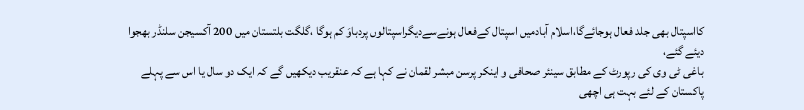کااسپتال بھی جلد فعال ہوجائےگا،اسلام آبادمیں اسپتال کےفعال ہونےسےدیگراسپتالوں پردباوَ کم ہوگا ،گلگت بلتستان میں 200 آکسیجن سلنڈر بھجوا دیئے گئے،
باغی ٹی وی کی رپورٹ کے مطابق سینئر صحافی و اینکر پرسن مبشر لقمان نے کہا ہے کہ عنقریب دیکھیں گے کہ ایک دو سال یا اس سے پہلے پاکستان کے لئے بہت ہی اچھی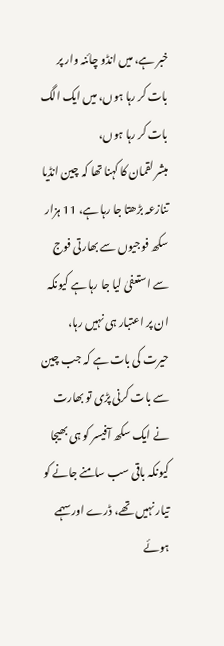خبر ہے، میں انڈو چائنہ وار پر بات کر رہا ہوں، میں ایک الگ بات کر رہا ہوں،
مبشر لقمان کا کہنا تھا کہ چین انڈیا تنازعہ بڑھتا جا رہا ہے، 11 ہزار سکھ فوجیوں سے بھارتی فوج سے استعفیٰ لیا جا رہا ہے کیونکہ ان پر اعتبار ہی نہیں رہا، حیرت کی بات ہے کہ جب چین سے بات کرنی پڑی تو بھارت نے ایک سکھ آفیسر کو ہی بھیجا کیونکہ باقی سب سامنے جانے کو تیار نہیں تھے، ڈرے اور سہمے ہوئے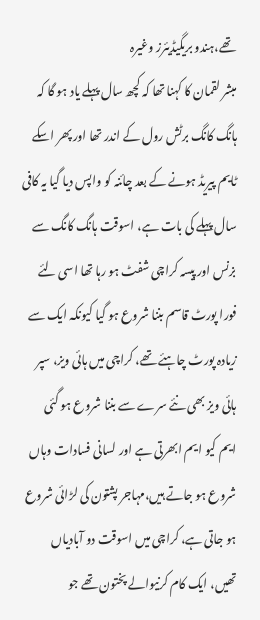تھے،ہندو بریگیڈیئرز وغیرہ
مبشر لقمان کا کہنا تھا کہ کچھ سال پہلے یاد ہو گا کہ ہانگ کانگ برٹش رول کے اندر تھا اور پھر اسکے ٹایم پیریڈ ہونے کے بعد چائنہ کو واپس دیا گیا یہ کافی سال پہلے کی بات ہے، اسوقت ہانگ کانگ سے بزنس اور پیسہ کراچی شفٹ ہو رہا تھا اسی لئے فورا پورٹ قاسم بننا شروع ہو گیا کیونکہ ایک سے زیادہ پورٹ چاہئے تھے، کراچی میں ہائی ویز، سپر ہائی ویز بھی نئے سرے سے بننا شروع ہو گئی
ایم کیو ایم ابھرتی ہے اور لسانی فسادات وہاں شروع ہو جاتے ہیں،مہاجر پشتون کی لڑائی شروع ہو جاتی ہے، کراچی میں اسوقت دو آبادیاں تھیں، ایک کام کرنیوالے پختون تھے جو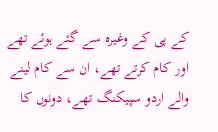کے پی کے وغیرہ سے گئے ہوئے تھے اور کام کرتے تھے، ان سے کام لینے والے اردو سپیکنگ تھے، دونوں کا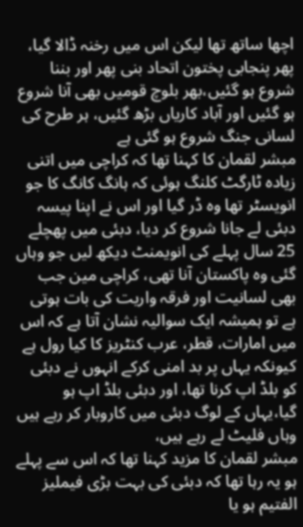اچھا ساتھ تھا لیکن اس میں رخنہ ڈالا گیا، پھر پنجابی پختون اتحاد بنی پھر اور بننا شروع ہو گئیں،بھر بلوچ قومیں بھی آنا شروع ہو گئیں اور آباد کاریاں بڑھ گئیں، ہر طرح کی لسانی جنگ شروع ہو گئی ہے
مبشر لقمان کا کہنا تھا کہ کراچی میں اتنی زیادہ ٹارگٹ کلنگ ہوئی کہ ہانگ کانگ کا جو انویسٹر تھا وہ ڈر گیا اور اس نے اپنا پیسہ دبئی لے جانا شروع کر دیا، دبئی میں پھچلے 25 سال پہلے کی انویمنٹ دیکھ لیں جو وہاں گئی وہ پاکستان آنا تھی، کراچی مین جب بھی لسانیت اور فرقہ واریت کی بات ہوتی ہے تو ہمیشہ ایک سوالیہ نشان آتا ہے کہ اس میں امارات، قطر، عرب کنٹریز کا کیا رول ہے کیونکہ یہاں پر بد امنی کرکے انہوں نے دبئی کو بلڈ اپ کرنا تھا، اور دبئی بلڈ اپ ہو گیا،یہاں کے لوگ دبئی میں کاروبار کر رہے ہیں وہاں فلیٹ لے رہے ہیں،
مبشر لقمان کا مزید کہنا تھا کہ اس سے پہلے ہو یہ رہا تھا کہ دبئی کی بہت بڑی فیملیز الفتیم ہو یا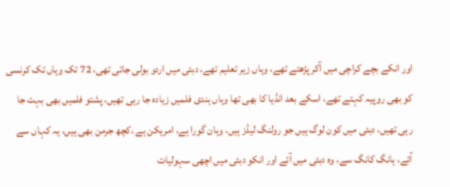اور انکے بچے کراچی میں آکر پڑھتے تھے، وہاں زیر تعلیم تھے، دبئی میں اردو بولی جاتی تھی، 72 تک وہاں تک کرنسی کو بھی روپیہ کہتے تھے، اسکے بعد انڈیا کا بھی تھا وہاں ہندی فلمیں زیادہ جا رہی تھیں، پشتو فلمیں بھی بہت جا رہی تھیں، دبئی میں کون لوگ ہیں جو رولنگ لیڈز ہیں، وہان گورا ہے، امریکن ہے ،کچھ جرمن بھی ہیں، یہ کہاں سے آئے، ہانگ کانگ سے، وہ دبئی میں آئے اور انکو دبئی میں اچھی سہولیات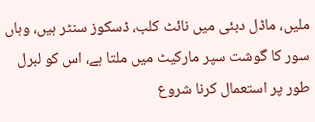ملیں، ماڈل دبئی میں نائٹ کلب، ڈسکوز سنٹر ہیں، وہاں سور کا گوشت سپر مارکیٹ میں ملتا ہے، اس کو لبرل طور پر استعمال کرنا شروع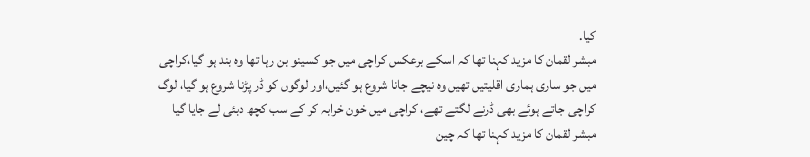کیا.
مبشر لقمان کا مزید کہنا تھا کہ اسکے برعکس کراچی میں جو کسینو بن رہا تھا وہ بند ہو گیا،کراچی میں جو ساری ہماری اقلیتیں تھیں وہ نیچے جانا شروع ہو گئیں،اور لوگوں کو ڈر پڑنا شروع ہو گیا، لوگ کراچی جاتے ہوئے بھی ڈرنے لگتے تھے، کراچی میں خون خرابہ کر کے سب کچھ دبئی لے جایا گیا
مبشر لقمان کا مزید کہنا تھا کہ چین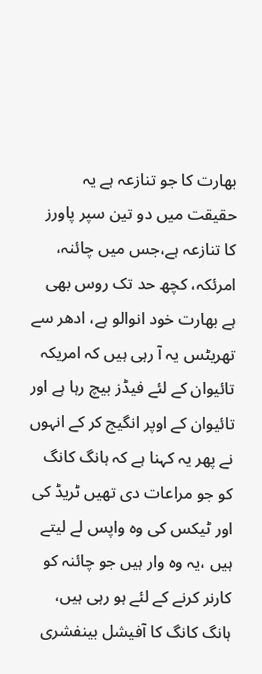بھارت کا جو تنازعہ ہے یہ حقیقت میں دو تین سپر پاورز کا تنازعہ ہے،جس میں چائنہ، امرئکہ، کچھ حد تک روس بھی ہے بھارت خود انوالو ہے، ادھر سے تھریٹس یہ آ رہی ہیں کہ امریکہ تائیوان کے لئے فیڈز بیچ رہا ہے اور تائیوان کے اوپر انگیج کر کے انہوں نے پھر یہ کہنا ہے کہ ہانگ کانگ کو جو مراعات دی تھیں ٹریڈ کی اور ٹیکس کی وہ واپس لے لیتے ہیں ،یہ وہ وار ہیں جو چائنہ کو کارنر کرنے کے لئے ہو رہی ہیں، ہانگ کانگ کا آفیشل بینفشری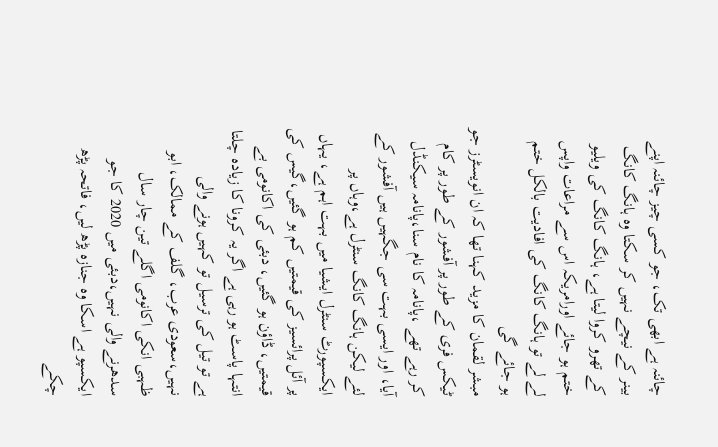چائنہ ہے ابھی تک، جو کسی چیز چائنہ اپنے بینر کے نیچے نہیں کر سکتا وہ ہانگ کانگ کے تھرو کروا لیتا ہے، ہانگ کانگ کی ویلیو ختم ہو جائے اورامریکہ اس سے مراعات واپس لے لے تو ہانگ کانگ کی افادیت بالکل ختم ہو جائے گی
مبشر لقمان کا مزید کہنا تھا کہ ان انویسٹرز جو ٹیکس فری کے طور پر آفشور کے طور پر کام کر رہے تھے ،پانامہ کا نام سنا،پانامہ سیکنڈل آیا، اور ایسی بہت سی جگہیں ہیں آفشور کے لئے لیکن ہانگ کانگ سنٹرل ہے،وہاں پر ایکسپورٹ سنٹرل ایشیا میں بہت اہم ہے، یہاں پر آئل پرائسیز کی قیمتیں کم ہو گئیں،گیس کی قیمتیں، ڈاؤن ہو گئیں، دبئی کی اکانومی بے انتہا پاسٹ ہو رہی ہے اگر یہ کرونا کا زیادہ چلتا ہے تو تیل کی ترسیل تو کہیں ہونے والی نہیں،سعودی عرب، گلف کے ممالک، ابو ظہبی انکی اکانومی اگلے تین چار سال سدھرنے والی نہیں،دبئی میں 2020 کا جو ایکسپو ہے اسکا وہ جنازہ پڑھ لیں، فاتحہ پڑھ چکے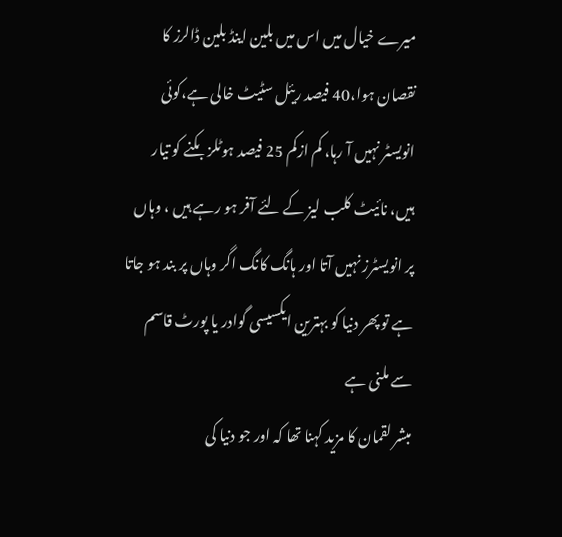میرے خیال میں اس میں بلین اینڈ بلین ڈالرز کا نقصان ہوا،40 فیصد ریئل سٹیٹ خالی ہے،کوئی انویسٹر نہیں آ رہا، کم ازکم 25 فیصد ہوٹلز بکنے کو تیار ہیں، نائیٹ کلب لیز کے لئے آفر ہو رہے ہیں ، وہاں پر انویسٹرز نہیں آتا اور ہانگ کانگ اگر وہاں پر بند ہو جاتا ہے تو پھر دنیا کو بہترین ایکسیسی گوادر یا پورٹ قاسم سے ملنی ہے
مبشر لقمان کا مزید کہنا تھا کہ اور جو دنیا کی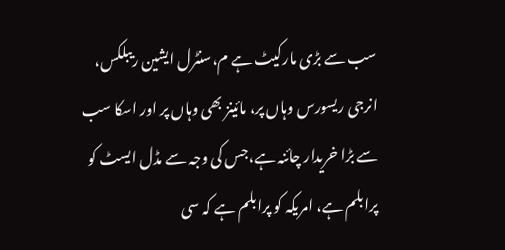سب سے بڑی مارکیٹ ہے م،سنٹرل ایشین ریبلکس، انرجی ریسورس وہاں پر، مائینز بھی وہاں پر اور اسکا سب سے بڑا خریدار چائنہ ہے،جس کی وجہ سے مڈل ایسٹ کو پرابلم ہے، امریکہ کو پرابلم ہے کہ سی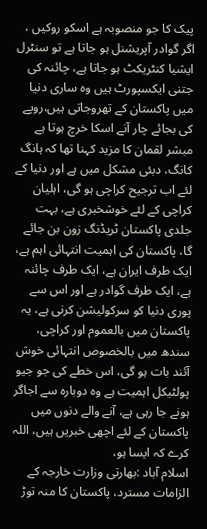پیک کا جو منصوبہ ہے اسکو روکیں ، اگر گوادر آپریشنل ہو جاتا ہے تو سنٹرل ایشیا کنٹریکٹ ہو جاتا ہے، چائنہ کی جتنی ایکسپورٹ ہیں وہ ساری دنیا میں پاکستان کے تھروجاتی ہیں،روپے کی بجائے چار آنے اسکا خرچ ہوتا ہے
مبشر لقمان کا مزید کہنا تھا کہ ہانگ کانگ، دبئی مشکل میں ہے اور دنیا کے لئے اب ترجیح کراچی ہو گی، اہلیان کراچی کے لئے خوشخبری ہے، بہت جلدی پاکستان ٹریڈنگ زون بن جائے گا، پاکستان کی اہمیت انتہائی اہم ہے، ایک طرف ایران ہے، ایک طرف چائنہ ہے، ایک طرف گوادر ہے اور اس سے پوری دنیا کو سرکولیشن کرنی ہے، یہ پاکستان میں بالعموم اور کراچی، سندھ میں بالخصوص انتہائی خوش آئند بات ہو گی، اس خطے کی جو جیو پولٹیکل اہمیت ہے وہ دوبارہ سے اجاگر ہونے جا رہی ہے، آنے والے دنوں میں پاکستان کے لئے اچھی خبریں ہیں، اللہ کرے کہ ایسا ہو،
اسلام آباد :بھارتی وزارت خارجہ کے الزامات مسترد، پاکستان کا منہ توڑ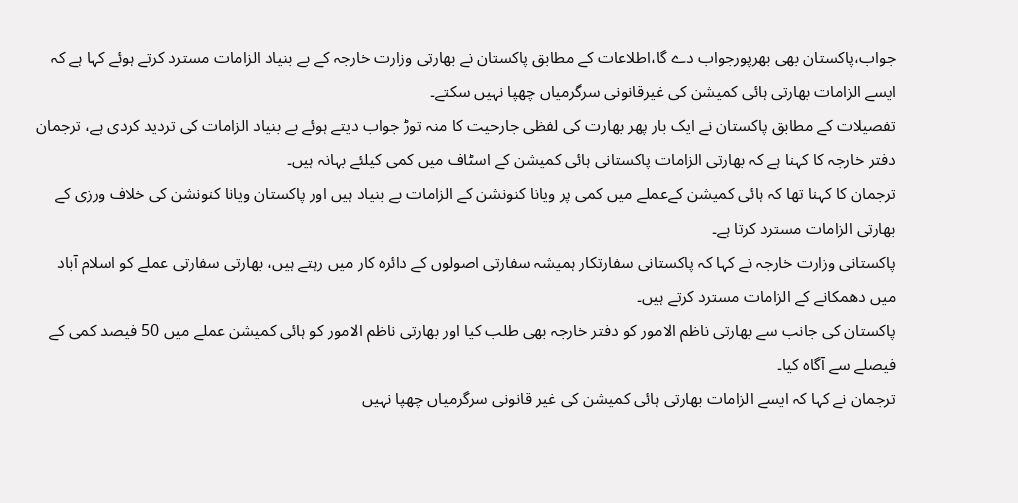جواب،پاکستان بھی بھرپورجواب دے گا،اطلاعات کے مطابق پاکستان نے بھارتی وزارت خارجہ کے بے بنیاد الزامات مسترد کرتے ہوئے کہا ہے کہ ایسے الزامات بھارتی ہائی کمیشن کی غیرقانونی سرگرمیاں چھپا نہیں سکتے۔
تفصیلات کے مطابق پاکستان نے ایک بار پھر بھارت کی لفظی جارحیت کا منہ توڑ جواب دیتے ہوئے بے بنیاد الزامات کی تردید کردی ہے، ترجمان دفتر خارجہ کا کہنا ہے کہ بھارتی الزامات پاکستانی ہائی کمیشن کے اسٹاف میں کمی کیلئے بہانہ ہیں۔
ترجمان کا کہنا تھا کہ ہائی کمیشن کےعملے میں کمی پر ویانا کنونشن کے الزامات بے بنیاد ہیں اور پاکستان ویانا کنونشن کی خلاف ورزی کے بھارتی الزامات مسترد کرتا ہے۔
پاکستانی وزارت خارجہ نے کہا کہ پاکستانی سفارتکار ہمیشہ سفارتی اصولوں کے دائرہ کار میں رہتے ہیں، بھارتی سفارتی عملے کو اسلام آباد میں دھمکانے کے الزامات مسترد کرتے ہیں۔
پاکستان کی جانب سے بھارتی ناظم الامور کو دفتر خارجہ بھی طلب کیا اور بھارتی ناظم الامور کو ہائی کمیشن عملے میں 50 فیصد کمی کے فیصلے سے آگاہ کیا۔
ترجمان نے کہا کہ ایسے الزامات بھارتی ہائی کمیشن کی غیر قانونی سرگرمیاں چھپا نہیں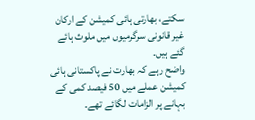سکتے، بھارتی ہائی کمیشن کے ارکان غیر قانونی سرگرمیوں میں ملوث ہائے گئے ہیں۔
واضح رہے کہ بھارت نے پاکستانی ہائی کمیشن عملے میں 50 فیصد کمی کے بہانے پر الزامات لگائے تھے۔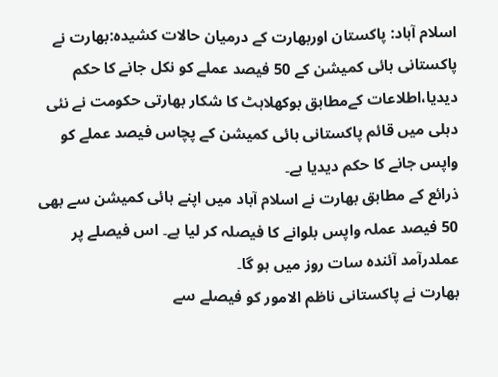اسلام آباد: پاکستان اوربھارت کے درمیان حالات کشیدہ:بھارت نے پاکستانی ہائی کمیشن کے 50 فیصد عملے کو نکل جانے کا حکم دیدیا،اطلاعات کےمطابق بوکھلاہٹ کا شکار بھارتی حکومت نے نئی دہلی میں قائم پاکستانی ہائی کمیشن کے پچاس فیصد عملے کو واپس جانے کا حکم دیدیا ہے۔
ذرائع کے مطابق بھارت نے اسلام آباد میں اپنے ہائی کمیشن سے بھی 50 فیصد عملہ واپس بلوانے کا فیصلہ کر لیا ہے۔ اس فیصلے پر عملدرآمد آئندہ سات روز میں ہو گا۔
بھارت نے پاکستانی ناظم الامور کو فیصلے سے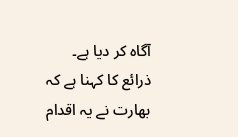آگاہ کر دیا ہے۔ ذرائع کا کہنا ہے کہ بھارت نے یہ اقدام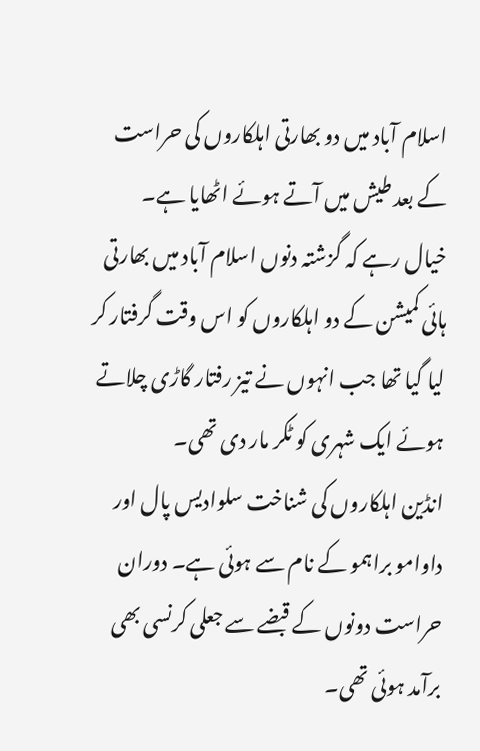اسلام آباد میں دو بھارتی اہلکاروں کی حراست کے بعد طیش میں آتے ہوئے اٹھایا ہے۔
خیال رہے کہ گزشتہ دنوں اسلام آباد میں بھارتی ہائی کمیشن کے دو اہلکاروں کو اس وقت گرفتار کر لیا گیا تھا جب انہوں نے تیز رفتار گاڑی چلاتے ہوئے ایک شہری کو ٹکر مار دی تھی۔
انڈین اہلکاروں کی شناخت سلوادیس پال اور داوامو براہمو کے نام سے ہوئی ہے۔ دوران حراست دونوں کے قبضے سے جعلی کرنسی بھی برآمد ہوئی تھی۔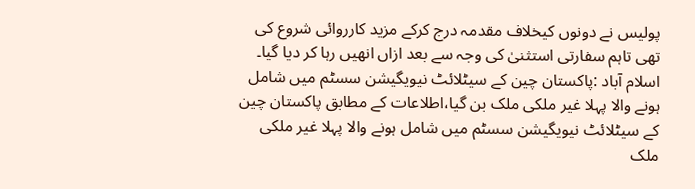پولیس نے دونوں کیخلاف مقدمہ درج کرکے مزید کارروائی شروع کی تھی تاہم سفارتی استثنیٰ کی وجہ سے بعد ازاں انھیں رہا کر دیا گیا۔
اسلام آباد :پاکستان چین کے سیٹلائٹ نیویگیشن سسٹم میں شامل ہونے والا پہلا غیر ملکی ملک بن گیا،اطلاعات کے مطابق پاکستان چین کے سیٹلائٹ نیویگیشن سسٹم میں شامل ہونے والا پہلا غیر ملکی ملک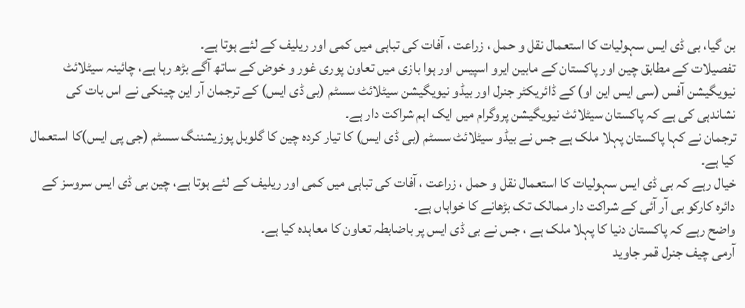بن گیا، بی ڈی ایس سہولیات کا استعمال نقل و حمل ، زراعت ، آفات کی تباہی میں کمی اور ریلیف کے لئے ہوتا ہے۔
تفصیلات کے مطابق چین اور پاکستان کے مابین ایرو اسپیس اور ہوا بازی میں تعاون پوری غور و خوض کے ساتھ آگے بڑھ رہا ہے، چائینہ سیٹلائٹ نیویگیشن آفس (سی ایس این او) کے ڈائریکٹر جنرل اور بیڈو نیویگیشن سیٹلائٹ سسٹم (بی ڈی ایس) کے ترجمان آر این چینکی نے اس بات کی نشاندہی کی ہے کہ پاکستان سیٹلائٹ نیویگیشن پروگرام میں ایک اہم شراکت دار ہے۔
ترجمان نے کہا پاکستان پہلا ملک ہے جس نے بیڈو سیٹلائٹ سسٹم (بی ڈی ایس) کا تیار کردہ چین کا گلوبل پوزیشننگ سسٹم (جی پی ایس)کا استعمال کیا ہے۔
خیال رہے کہ بی ڈی ایس سہولیات کا استعمال نقل و حمل ، زراعت ، آفات کی تباہی میں کمی اور ریلیف کے لئے ہوتا ہے، چین بی ڈی ایس سروسز کے دائرہ کارکو بی آر آئی کے شراکت دار ممالک تک بڑھانے کا خواہاں ہے۔
واضح رہے کہ پاکستان دنیا کا پہلا ملک ہے ، جس نے بی ڈی ایس پر باضابطہ تعاون کا معاہدہ کیا ہے۔
آرمی چیف جنرل قمر جاوید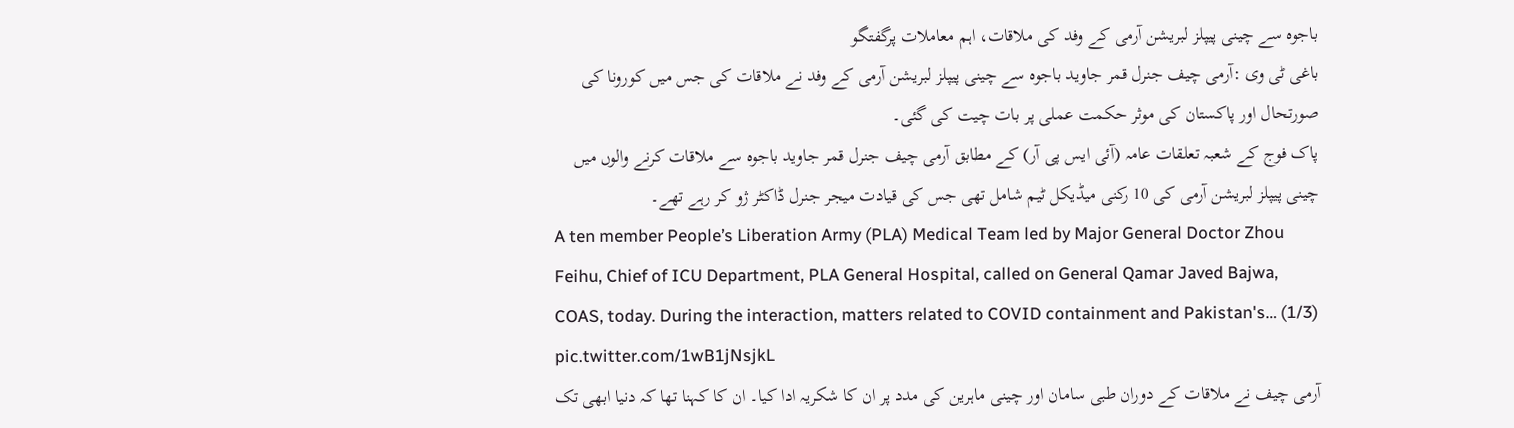باجوہ سے چینی پیپلز لبریشن آرمی کے وفد کی ملاقات، اہم معاملات پرگفتگو
باغی ٹی وی :آرمی چیف جنرل قمر جاوید باجوہ سے چینی پیپلز لبریشن آرمی کے وفد نے ملاقات کی جس میں کورونا کی صورتحال اور پاکستان کی موثر حکمت عملی پر بات چیت کی گئی۔
پاک فوج کے شعبہ تعلقات عامہ (آئی ایس پی آر) کے مطابق آرمی چیف جنرل قمر جاوید باجوہ سے ملاقات کرنے والوں میں چینی پیپلز لبریشن آرمی کی 10 رکنی میڈیکل ٹیم شامل تھی جس کی قیادت میجر جنرل ڈاکٹر ژو کر رہے تھے۔
A ten member People’s Liberation Army (PLA) Medical Team led by Major General Doctor Zhou Feihu, Chief of ICU Department, PLA General Hospital, called on General Qamar Javed Bajwa, COAS, today. During the interaction, matters related to COVID containment and Pakistan's… (1/3) pic.twitter.com/1wB1jNsjkL
آرمی چیف نے ملاقات کے دوران طبی سامان اور چینی ماہرین کی مدد پر ان کا شکریہ ادا کیا۔ ان کا کہنا تھا کہ دنیا ابھی تک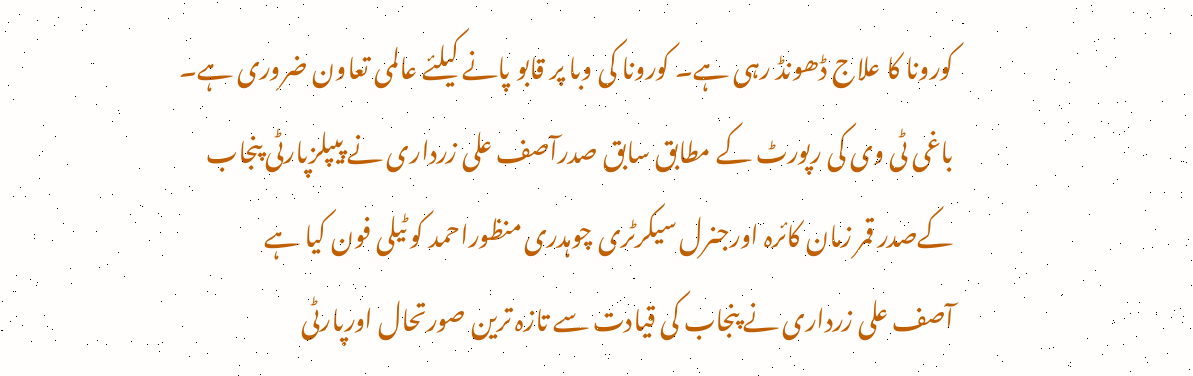کورونا کا علاج ڈھونڈ رہی ہے۔ کورونا کی وبا پر قابو پانے کیلئے عالمی تعاون ضروری ہے۔
باغی ٹی وی کی رپورٹ کے مطابق سابق صدرآصف علی زرداری نے پیپلزپارٹی پنجاب کےصدر قمر زمان کائرہ اورجنرل سیکرٹری چوہدری منظوراحمد کو ٹیلی فون کیا ہے
آصف علی زرداری نے پنجاب کی قیادت سے تازہ ترین صورتحال اورپارٹی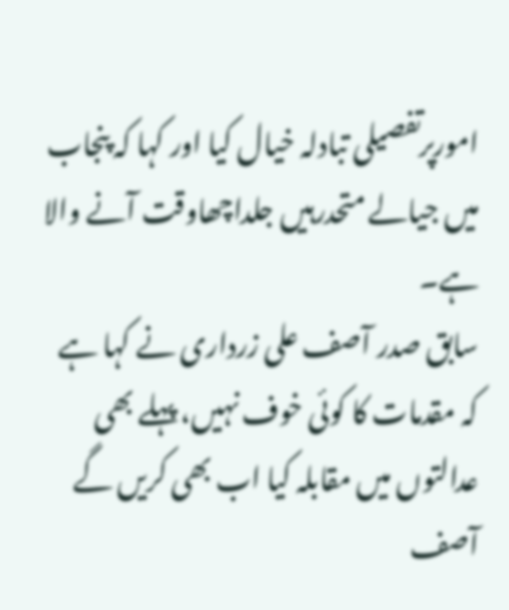امورپرتفصیلی تبادلہ خیال کیا اور کہا کہ پنجاب میں جیالے متحدرہیں جلداچھاوقت آنے والا ہے۔
سابق صدر آصف علی زرداری نے کہا ہے کہ مقدمات کا کوئی خوف نہیں، پہلے بھی عدالتوں میں مقابلہ کیا اب بھی کریں گے
آصف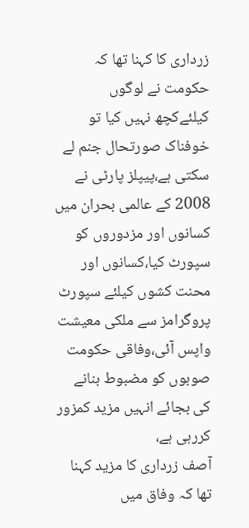زرداری کا کہنا تھا کہ حکومت نے لوگوں کیلئےکچھ نہیں کیا تو خوفناک صورتحال جنم لے سکتی ہے،پیپلز پارٹی نے 2008 کے عالمی بحران میں کسانوں اور مزدوروں کو سپورٹ کیا،کسانوں اور محنت کشوں کیلئے سپورٹ پروگرامز سے ملکی معیشت واپس آئی،وفاقی حکومت صوبوں کو مضبوط بنانے کی بجائے انہیں مزید کمزور کررہی ہے،
آصف زرداری کا مزید کہنا تھا کہ وفاق میں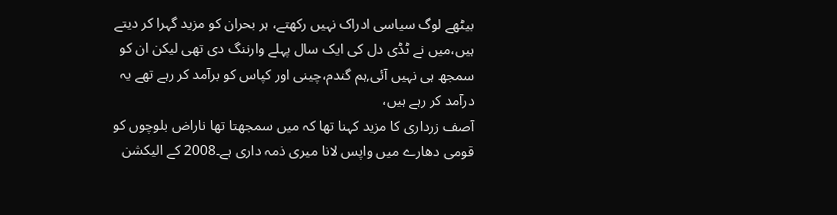بیٹھے لوگ سیاسی ادراک نہیں رکھتے، ہر بحران کو مزید گہرا کر دیتے ہیں،میں نے ٹڈی دل کی ایک سال پہلے وارننگ دی تھی لیکن ان کو سمجھ ہی نہیں آئی,ہم گندم،چینی اور کپاس کو برآمد کر رہے تھے یہ درآمد کر رہے ہیں،
آصف زرداری کا مزید کہنا تھا کہ میں سمجھتا تھا ناراض بلوچوں کو قومی دھارے میں واپس لانا میری ذمہ داری ہے۔2008 کے الیکشن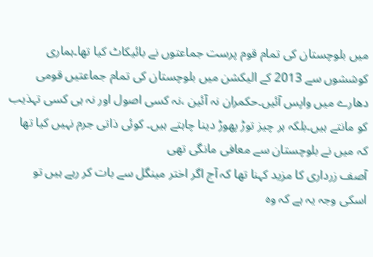میں بلوچستان کی تمام قوم پرست جماعتوں نے بائیکاٹ کیا تھا۔ہماری کوششوں سے 2013 کے الیکشن میں بلوچستان کی تمام جماعتیں قومی دھارے میں واپس آئیں۔حکمران نہ آئین ،نہ کسی اصول اور نہ ہی کسی تہذیب کو مانتے ہیں۔بلکہ ہر چیز توڑ پھوڑ دینا چاہتے ہیں۔ کوئی ذاتی جرم نہیں کیا تھا کہ میں نے بلوچستان سے معافی مانگی تھی
آصف زرداری کا مزید کہنا تھا کہ آج اگر اختر مینگل سے بات کر رہے ہیں تو اسکی وجہ یہ ہے کہ وہ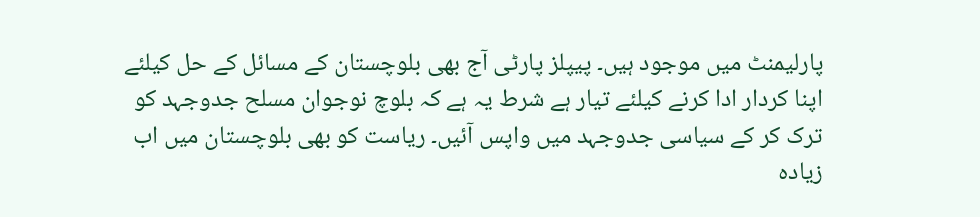پارلیمنٹ میں موجود ہیں۔ پیپلز پارٹی آج بھی بلوچستان کے مسائل کے حل کیلئے اپنا کردار ادا کرنے کیلئے تیار ہے شرط یہ ہے کہ بلوچ نوجوان مسلح جدوجہد کو ترک کر کے سیاسی جدوجہد میں واپس آئیں۔ ریاست کو بھی بلوچستان میں اب زیادہ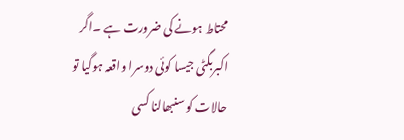محتاط ہونے کی ضرورت ہے ۔اگر اکبربگٹی جیسا کوئی دوسرا واقعہ ہوگیا تو حالات کو سنبھالنا کسی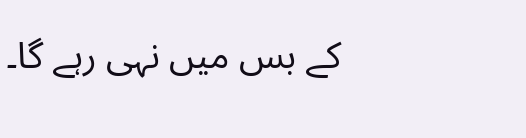کے بس میں نہی رہے گا۔